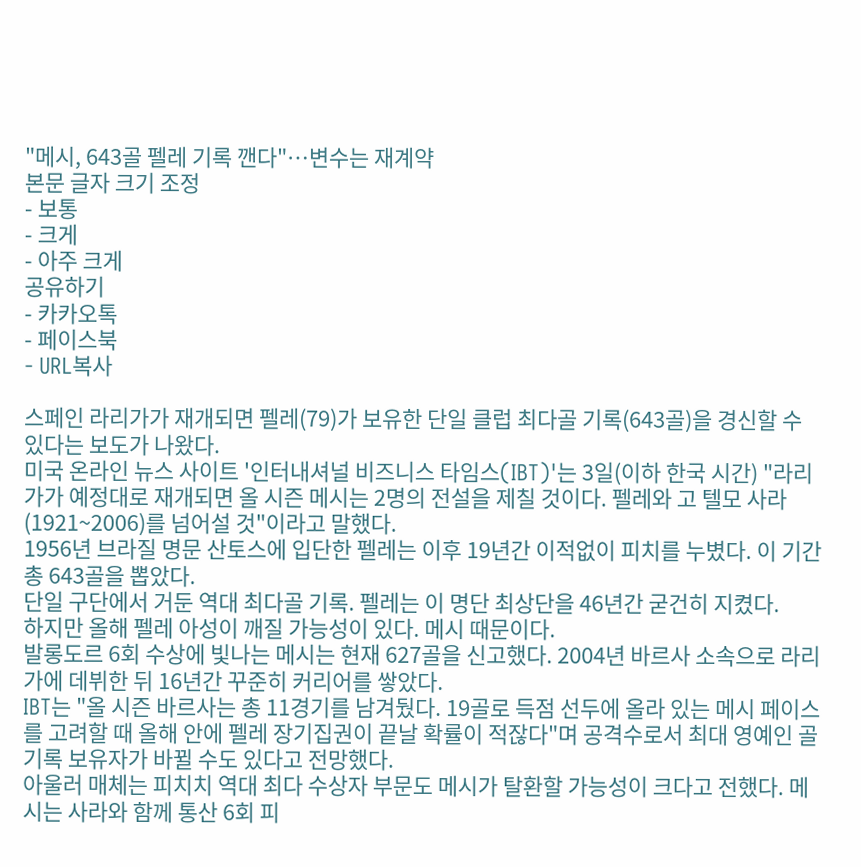"메시, 643골 펠레 기록 깬다"…변수는 재계약
본문 글자 크기 조정
- 보통
- 크게
- 아주 크게
공유하기
- 카카오톡
- 페이스북
- URL복사

스페인 라리가가 재개되면 펠레(79)가 보유한 단일 클럽 최다골 기록(643골)을 경신할 수 있다는 보도가 나왔다.
미국 온라인 뉴스 사이트 '인터내셔널 비즈니스 타임스(IBT)'는 3일(이하 한국 시간) "라리가가 예정대로 재개되면 올 시즌 메시는 2명의 전설을 제칠 것이다. 펠레와 고 텔모 사라(1921~2006)를 넘어설 것"이라고 말했다.
1956년 브라질 명문 산토스에 입단한 펠레는 이후 19년간 이적없이 피치를 누볐다. 이 기간 총 643골을 뽑았다.
단일 구단에서 거둔 역대 최다골 기록. 펠레는 이 명단 최상단을 46년간 굳건히 지켰다.
하지만 올해 펠레 아성이 깨질 가능성이 있다. 메시 때문이다.
발롱도르 6회 수상에 빛나는 메시는 현재 627골을 신고했다. 2004년 바르사 소속으로 라리가에 데뷔한 뒤 16년간 꾸준히 커리어를 쌓았다.
IBT는 "올 시즌 바르사는 총 11경기를 남겨뒀다. 19골로 득점 선두에 올라 있는 메시 페이스를 고려할 때 올해 안에 펠레 장기집권이 끝날 확률이 적잖다"며 공격수로서 최대 영예인 골 기록 보유자가 바뀔 수도 있다고 전망했다.
아울러 매체는 피치치 역대 최다 수상자 부문도 메시가 탈환할 가능성이 크다고 전했다. 메시는 사라와 함께 통산 6회 피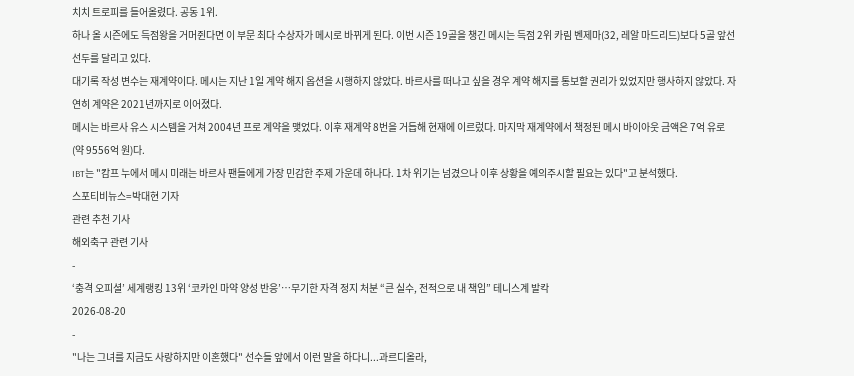치치 트로피를 들어올렸다. 공동 1위.
하나 올 시즌에도 득점왕을 거머쥔다면 이 부문 최다 수상자가 메시로 바뀌게 된다. 이번 시즌 19골을 챙긴 메시는 득점 2위 카림 벤제마(32, 레알 마드리드)보다 5골 앞선 선두를 달리고 있다.
대기록 작성 변수는 재계약이다. 메시는 지난 1일 계약 해지 옵션을 시행하지 않았다. 바르사를 떠나고 싶을 경우 계약 해지를 통보할 권리가 있었지만 행사하지 않았다. 자연히 계약은 2021년까지로 이어졌다.
메시는 바르사 유스 시스템을 거쳐 2004년 프로 계약을 맺었다. 이후 재계약 8번을 거듭해 현재에 이르렀다. 마지막 재계약에서 책정된 메시 바이아웃 금액은 7억 유로(약 9556억 원)다.
IBT는 "캄프 누에서 메시 미래는 바르사 팬들에게 가장 민감한 주제 가운데 하나다. 1차 위기는 넘겼으나 이후 상황을 예의주시할 필요는 있다"고 분석했다.
스포티비뉴스=박대현 기자
관련 추천 기사
해외축구 관련 기사
-
‘충격 오피셜’ 세계랭킹 13위 ‘코카인 마약 양성 반응’…무기한 자격 정지 처분 “큰 실수, 전적으로 내 책임” 테니스계 발칵
2026-08-20
-
"나는 그녀를 지금도 사랑하지만 이혼했다" 선수들 앞에서 이런 말을 하다니...과르디올라,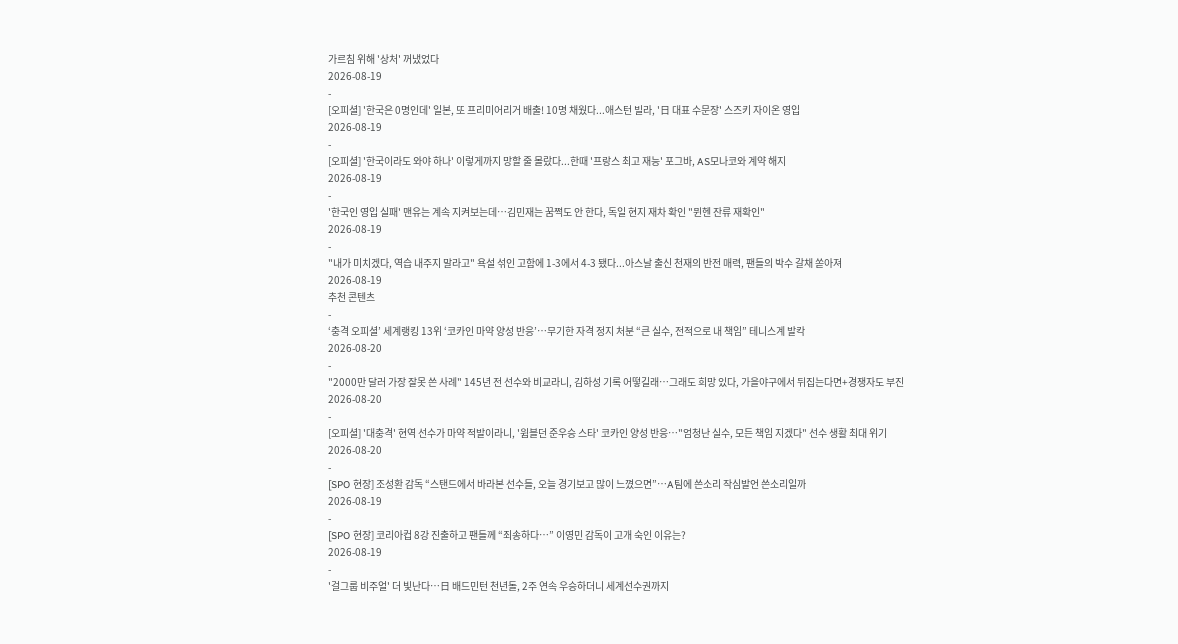가르침 위해 '상처' 꺼냈었다
2026-08-19
-
[오피셜] '한국은 0명인데' 일본, 또 프리미어리거 배출! 10명 채웠다...애스턴 빌라, '日 대표 수문장' 스즈키 자이온 영입
2026-08-19
-
[오피셜] '한국이라도 와야 하나' 이렇게까지 망할 줄 몰랐다...한때 '프랑스 최고 재능' 포그바, AS모나코와 계약 해지
2026-08-19
-
'한국인 영입 실패' 맨유는 계속 지켜보는데…김민재는 꿈쩍도 안 한다, 독일 현지 재차 확인 "뮌헨 잔류 재확인"
2026-08-19
-
"내가 미치겠다, 역습 내주지 말라고" 욕설 섞인 고함에 1-3에서 4-3 됐다...아스날 출신 천재의 반전 매력, 팬들의 박수 갈채 쏟아져
2026-08-19
추천 콘텐츠
-
‘충격 오피셜’ 세계랭킹 13위 ‘코카인 마약 양성 반응’…무기한 자격 정지 처분 “큰 실수, 전적으로 내 책임” 테니스계 발칵
2026-08-20
-
"2000만 달러 가장 잘못 쓴 사례" 145년 전 선수와 비교라니, 김하성 기록 어떻길래…그래도 희망 있다, 가을야구에서 뒤집는다면+경쟁자도 부진
2026-08-20
-
[오피셜] '대충격' 현역 선수가 마약 적발이라니, '윔블던 준우승 스타' 코카인 양성 반응…"엄청난 실수, 모든 책임 지겠다" 선수 생활 최대 위기
2026-08-20
-
[SPO 현장] 조성환 감독 “스탠드에서 바라본 선수들, 오늘 경기보고 많이 느꼈으면”…A팀에 쓴소리 작심발언 쓴소리일까
2026-08-19
-
[SPO 현장] 코리아컵 8강 진출하고 팬들께 “죄송하다…” 이영민 감독이 고개 숙인 이유는?
2026-08-19
-
'걸그룹 비주얼' 더 빛난다…日 배드민턴 천년돌, 2주 연속 우승하더니 세계선수권까지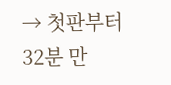→ 첫판부터 32분 만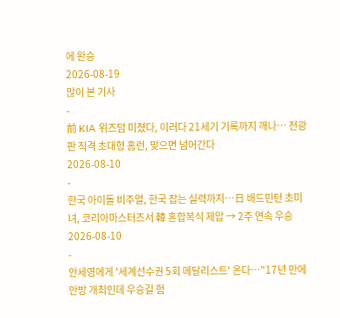에 완승
2026-08-19
많이 본 기사
-
前 KIA 위즈덤 미쳤다, 이러다 21세기 기록까지 깨나… 전광판 직격 초대형 홈런, 맞으면 넘어간다
2026-08-10
-
한국 아이돌 비주얼, 한국 잡는 실력까지…日 배드민턴 초미녀, 코리아마스터즈서 韓 혼합복식 제압 → 2주 연속 우승
2026-08-10
-
안세영에게 '세계선수권 5회 메달리스트' 온다…"17년 만에 안방 개최인데 우승길 험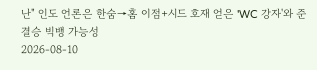난" 인도 언론은 한숨→홈 이점+시드 호재 얻은 'WC 강자'와 준결승 빅뱅 가능성
2026-08-10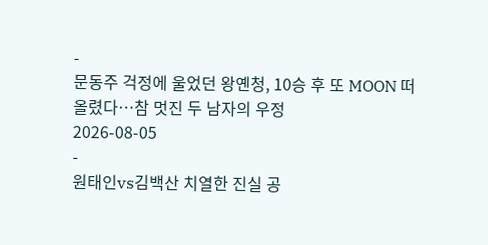-
문동주 걱정에 울었던 왕옌청, 10승 후 또 MOON 떠올렸다…참 멋진 두 남자의 우정
2026-08-05
-
원태인vs김백산 치열한 진실 공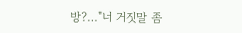방?…"너 거짓말 좀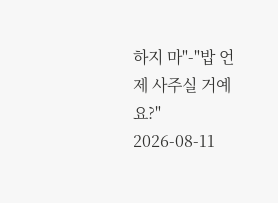하지 마"-"밥 언제 사주실 거예요?"
2026-08-11